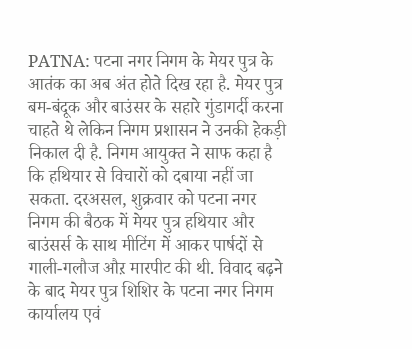PATNA: पटना नगर निगम के मेयर पुत्र के आतंक का अब अंत होते दिख रहा है. मेयर पुत्र बम-बंदूक और बाउंसर के सहारे गुंडागर्दी करना चाहते थे लेकिन निगम प्रशासन ने उनकी हेकड़ी निकाल दी है. निगम आयुक्त ने साफ कहा है कि हथियार से विचारों को दबाया नहीं जा सकता. दरअसल, शुक्रवार को पटना नगर निगम की बैठक में मेयर पुत्र हथियार और बाउंसर्स के साथ मीटिंग में आकर पार्षदों से गाली-गलौज औऱ मारपीट की थी. विवाद बढ़ने के बाद मेयर पुत्र शिशिर के पटना नगर निगम कार्यालय एवं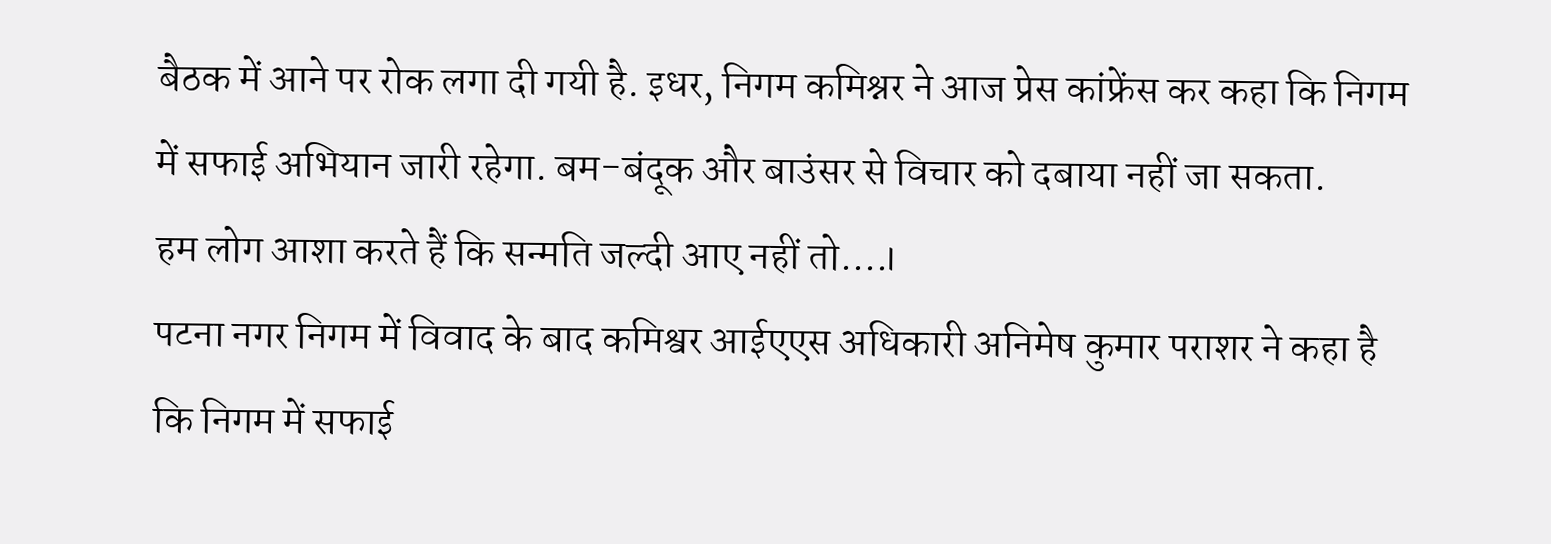बैठक में आने पर रोक लगा दी गयी है. इधर, निगम कमिश्नर ने आज प्रेस कांफ्रेंस कर कहा कि निगम में सफाई अभियान जारी रहेगा. बम-बंदूक और बाउंसर से विचार को दबाया नहीं जा सकता.
हम लोग आशा करते हैं कि सन्मति जल्दी आए नहीं तो....।
पटना नगर निगम में विवाद के बाद कमिश्वर आईएएस अधिकारी अनिमेष कुमार पराशर ने कहा है कि निगम में सफाई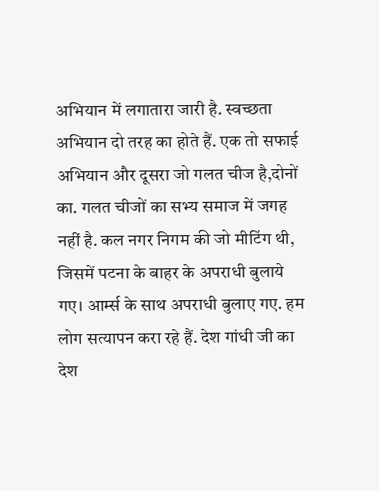अभियान में लगातारा जारी है. स्वच्छता अभियान दो तरह का होते हैं. एक तो सफाई अभियान और दूसरा जो गलत चीज है,दोनों का. गलत चीजों का सभ्य समाज में जगह नहीं है. कल नगर निगम की जो मीटिंग थी, जिसमें पटना के बाहर के अपराधी बुलाये गए। आर्म्स के साथ अपराधी बुलाए गए. हम लोग सत्यापन करा रहे हैं. देश गांधी जी का देश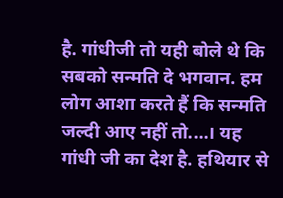है. गांधीजी तो यही बोले थे कि सबको सन्मति दे भगवान. हम लोग आशा करते हैं कि सन्मति जल्दी आए नहीं तो....। यह गांधी जी का देश है. हथियार से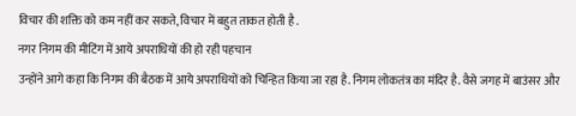विचार की शक्ति को कम नहीं कर सकते, विचार में बहुत ताकत होती है .
नगर निगम की मीटिंग में आये अपराधियों की हो रही पहचान
उन्होंने आगे कहा कि निगम की बैठक में आये अपराधियों को चिन्हित किया जा रहा है. निगम लोकतंत्र का मंदिर है. वैसे जगह में बाउंसर और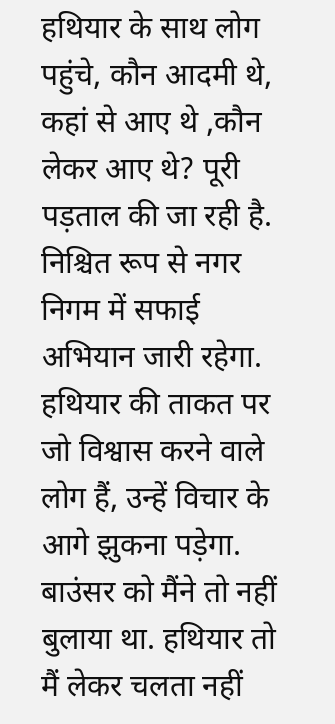हथियार के साथ लोग पहुंचे, कौन आदमी थे, कहां से आए थे ,कौन लेकर आए थे? पूरी पड़ताल की जा रही है. निश्चित रूप से नगर निगम में सफाई अभियान जारी रहेगा. हथियार की ताकत पर जो विश्वास करने वाले लोग हैं, उन्हें विचार के आगे झुकना पड़ेगा.
बाउंसर को मैंने तो नहीं बुलाया था. हथियार तो मैं लेकर चलता नहीं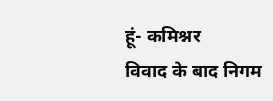हूं- कमिश्नर
विवाद के बाद निगम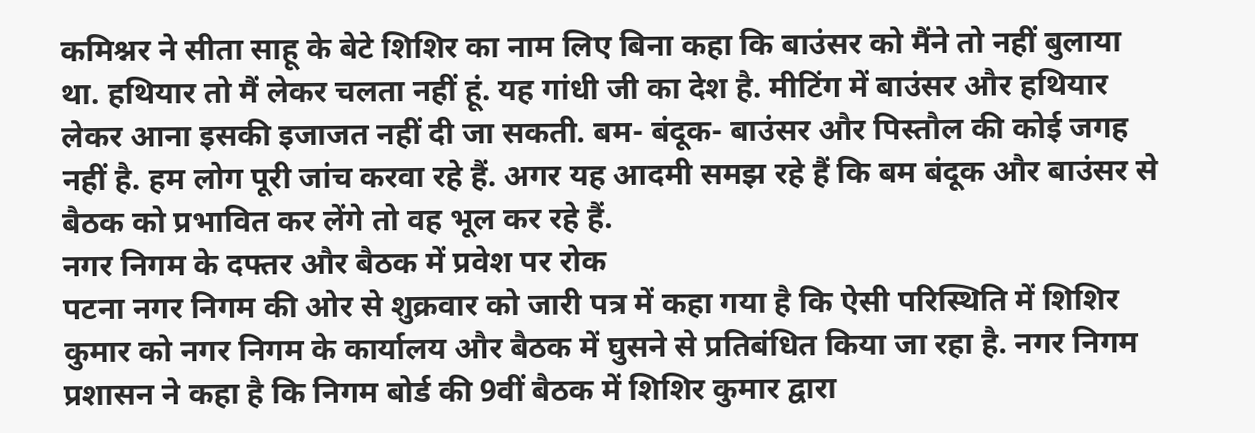कमिश्नर ने सीता साहू के बेटे शिशिर का नाम लिए बिना कहा कि बाउंसर को मैंने तो नहीं बुलाया था. हथियार तो मैं लेकर चलता नहीं हूं. यह गांधी जी का देश है. मीटिंग में बाउंसर और हथियार लेकर आना इसकी इजाजत नहीं दी जा सकती. बम- बंदूक- बाउंसर और पिस्तौल की कोई जगह नहीं है. हम लोग पूरी जांच करवा रहे हैं. अगर यह आदमी समझ रहे हैं कि बम बंदूक और बाउंसर से बैठक को प्रभावित कर लेंगे तो वह भूल कर रहे हैं.
नगर निगम के दफ्तर और बैठक में प्रवेश पर रोक
पटना नगर निगम की ओर से शुक्रवार को जारी पत्र में कहा गया है कि ऐसी परिस्थिति में शिशिर कुमार को नगर निगम के कार्यालय और बैठक में घुसने से प्रतिबंधित किया जा रहा है. नगर निगम प्रशासन ने कहा है कि निगम बोर्ड की 9वीं बैठक में शिशिर कुमार द्वारा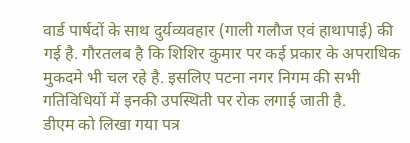वार्ड पार्षदों के साथ दुर्यव्यवहार (गाली गलौज एवं हाथापाई) की गई है. गौरतलब है कि शिशिर कुमार पर कई प्रकार के अपराधिक मुकदमे भी चल रहे है. इसलिए पटना नगर निगम की सभी गतिविधियों में इनकी उपस्थिती पर रोक लगाई जाती है.
डीएम को लिखा गया पत्र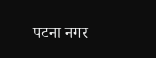पटना नगर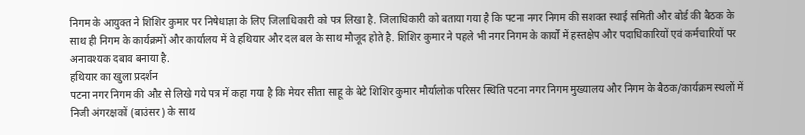निगम के आयुक्त ने शिशिर कुमार पर निषेधाज्ञा के लिए जिलाधिकारी को पत्र लिखा है. जिलाधिकारी को बताया गया है कि पटना नगर निगम की सशक्त स्थाई समिती और बोर्ड की बैठक के साथ ही निगम के कार्यक्रमों और कार्यालय में वे हथियार और दल बल के साथ मौजूद होते है. शिशिर कुमार ने पहले भी नगर निगम के कार्यों में हस्तक्षेप और पदाधिकारियों एवं कर्मचारियों पर अनावश्यक दबाव बनाया है.
हथियार का खुला प्रदर्शन
पटना नगर निगम की औऱ से लिखे गये पत्र में कहा गया है कि मेयर सीता साहू के बेटे शिशिर कुमार मौर्यालोक परिसर स्थिति पटना नगर निगम मुख्यालय और निगम के बैठक/कार्यक्रम स्थलों में निजी अंगरक्षकों (बाउंसर) के साथ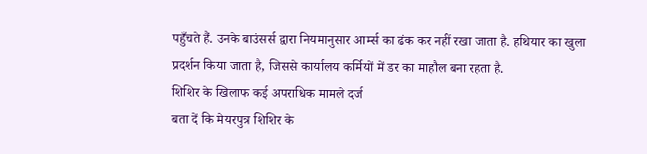पहुँचते हैं. उनके बाउंसर्स द्वारा नियमानुसार आर्म्स का ढंक कर नहीं रखा जाता है. हथियार का खुला प्रदर्शन किया जाता है, जिससे कार्यालय कर्मियों में डर का माहौल बना रहता है.
शिशिर के खिलाफ कई अपराधिक मामले दर्ज
बता दें कि मेयरपुत्र शिशिर के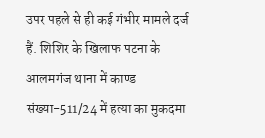उपर पहले से ही कई गंभीर मामले दर्ज हैं. शिशिर के खिलाफ पटना के आलमगंज थाना में काण्ड संख्या-511/24 में हत्या का मुकदमा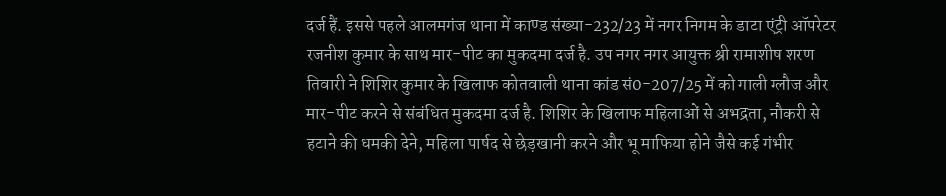दर्ज हैं. इससे पहले आलमगंज थाना में काण्ड संख्या-232/23 में नगर निगम के डाटा एंट्री ऑपरेटर रजनीश कुमार के साथ मार-पीट का मुकदमा दर्ज है. उप नगर नगर आयुक्त श्री रामाशीष शरण तिवारी ने शिशिर कुमार के खिलाफ कोतवाली थाना कांड सं0-207/25 में को गाली ग्लौज और मार-पीट करने से संबंधित मुकदमा दर्ज है. शिशिर के खिलाफ महिलाओं से अभद्रता, नौकरी से हटाने की धमकी देने, महिला पार्षद से छेड़खानी करने और भू माफिया होने जैसे कई गंभीर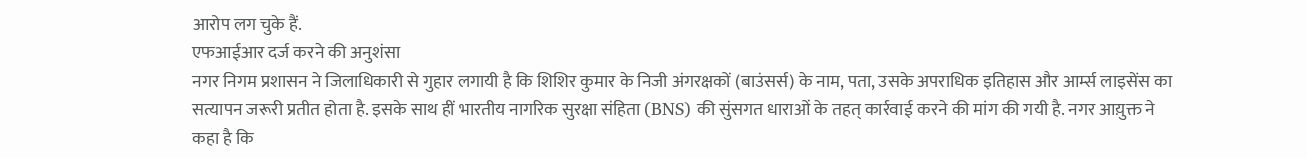आरोप लग चुके हैं.
एफआईआर दर्ज करने की अनुशंसा
नगर निगम प्रशासन ने जिलाधिकारी से गुहार लगायी है कि शिशिर कुमार के निजी अंगरक्षकों (बाउंसर्स) के नाम, पता, उसके अपराधिक इतिहास और आर्म्स लाइसेंस का सत्यापन जरूरी प्रतीत होता है. इसके साथ हीं भारतीय नागरिक सुरक्षा संहिता (BNS) की सुंसगत धाराओं के तहत् कार्रवाई करने की मांग की गयी है. नगर आय़ुक्त ने कहा है कि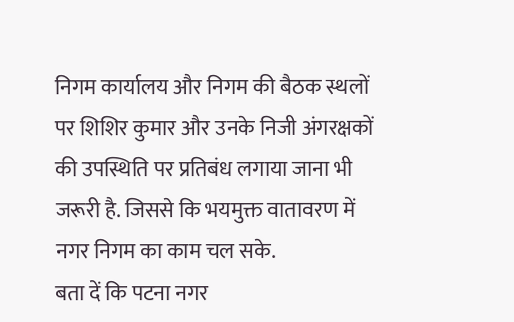निगम कार्यालय और निगम की बैठक स्थलों पर शिशिर कुमार और उनके निजी अंगरक्षकों की उपस्थिति पर प्रतिबंध लगाया जाना भी जरूरी है. जिससे कि भयमुक्त वातावरण में नगर निगम का काम चल सके.
बता दें कि पटना नगर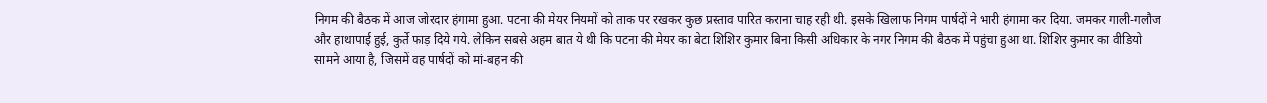निगम की बैठक में आज जोरदार हंगामा हुआ. पटना की मेयर नियमों को ताक पर रखकर कुछ प्रस्ताव पारित कराना चाह रही थी. इसके खिलाफ निगम पार्षदों ने भारी हंगामा कर दिया. जमकर गाली-गलौज और हाथापाई हुई, कुर्ते फाड़ दिये गये. लेकिन सबसे अहम बात ये थी कि पटना की मेयर का बेटा शिशिर कुमार बिना किसी अधिकार के नगर निगम की बैठक में पहुंचा हुआ था. शिशिर कुमार का वीडियो सामने आया है, जिसमें वह पार्षदों को मां-बहन की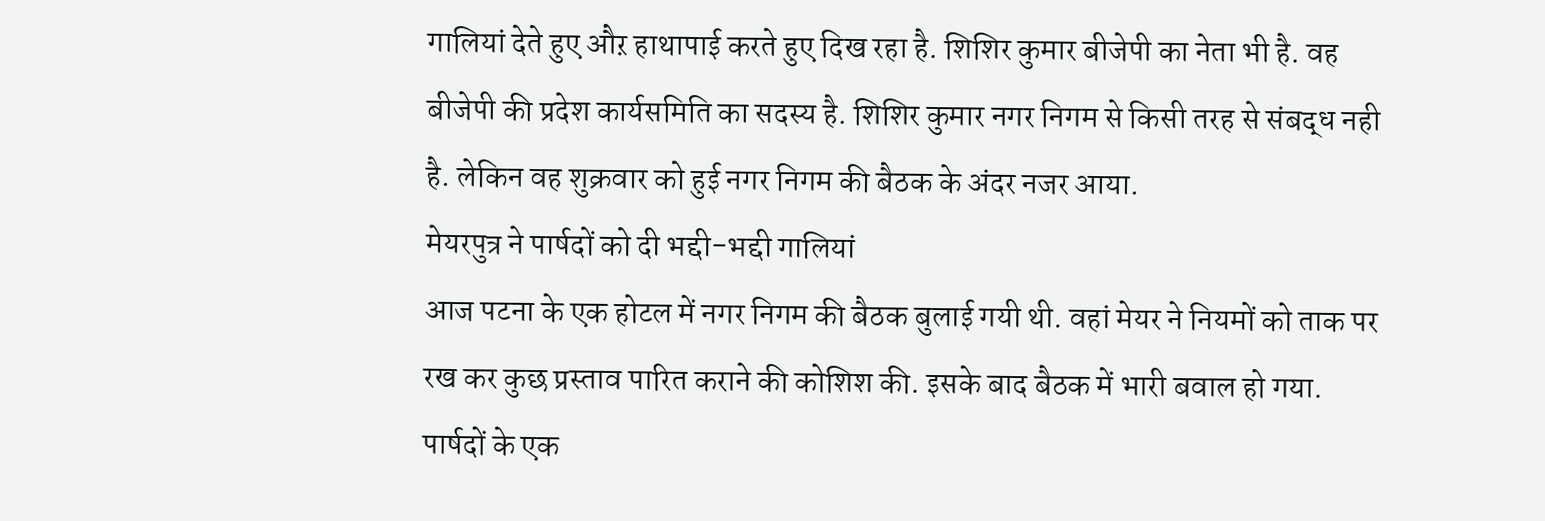गालियां देते हुए औऱ हाथापाई करते हुए दिख रहा है. शिशिर कुमार बीजेपी का नेता भी है. वह बीजेपी की प्रदेश कार्यसमिति का सदस्य है. शिशिर कुमार नगर निगम से किसी तरह से संबद्ध नही है. लेकिन वह शुक्रवार को हुई नगर निगम की बैठक के अंदर नजर आया.
मेयरपुत्र ने पार्षदों को दी भद्दी-भद्दी गालियां
आज पटना के एक होटल में नगर निगम की बैठक बुलाई गयी थी. वहां मेयर ने नियमों को ताक पर रख कर कुछ प्रस्ताव पारित कराने की कोशिश की. इसके बाद बैठक में भारी बवाल हो गया. पार्षदों के एक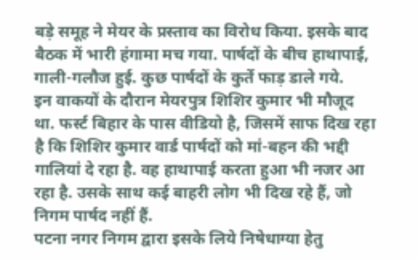बड़े समूह ने मेयर के प्रस्ताव का विरोध किया. इसके बाद बैठक में भारी हंगामा मच गया. पार्षदों के बीच हाथापाई, गाली-गलौज हुई. कुछ पार्षदों के कुर्ते फाड़ डाले गये.
इन वाकयों के दौरान मेयरपुत्र शिशिर कुमार भी मौजूद था. फर्स्ट बिहार के पास वीडियो है, जिसमें साफ दिख रहा है कि शिशिर कुमार वार्ड पार्षदों को मां-बहन की भद्दी गालियां दे रहा है. वह हाथापाई करता हुआ भी नजर आ रहा है. उसके साथ कई बाहरी लोग भी दिख रहे हैं, जो निगम पार्षद नहीं हैं.
पटना नगर निगम द्वारा इसके लिये निषेधाग्या हेतु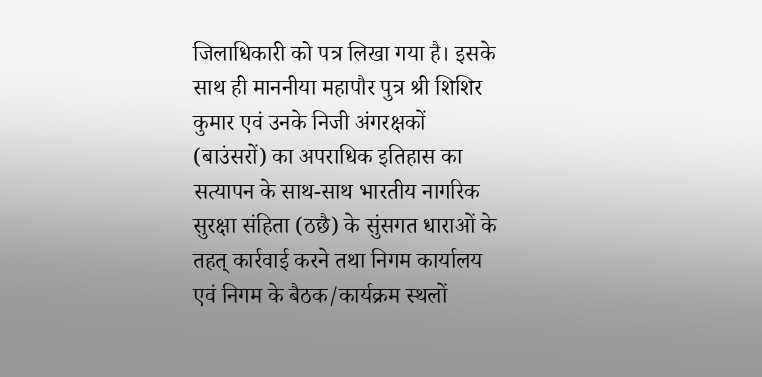जिलाधिकारी को पत्र लिखा गया है। इसके साथ ही माननीया महापौर पुत्र श्री शिशिर कुमार एवं उनके निजी अंगरक्षकों (बाउंसरों) का अपराधिक इतिहास का सत्यापन के साथ-साथ भारतीय नागरिक सुरक्षा संहिता (ठछै) के सुंसगत धाराओं के तहत् कार्रवाई करने तथा निगम कार्यालय एवं निगम के बैठक/कार्यक्रम स्थलों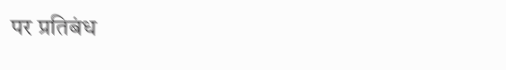पर प्रतिबंध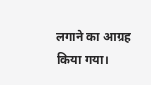लगाने का आग्रह किया गया।